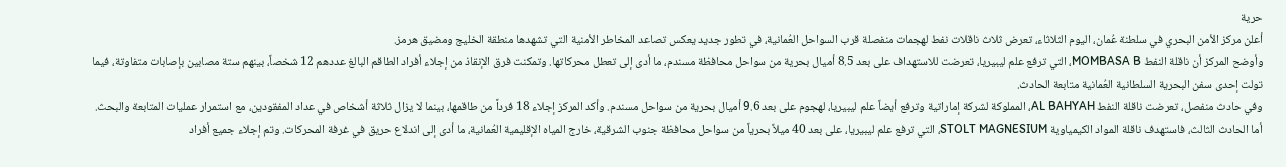حرية
أعلن مركز الأمن البحري في سلطنة عُمان، اليوم الثلاثاء، تعرض ثلاث ناقلات نفط لهجمات منفصلة قرب السواحل العُمانية، في تطور جديد يعكس تصاعد المخاطر الأمنية التي تشهدها منطقة الخليج ومضيق هرمز.
وأوضح المركز أن ناقلة النفط MOMBASA B، التي ترفع علم ليبيريا، تعرضت للاستهداف على بعد 8.5 أميال بحرية من سواحل محافظة مسندم، ما أدى إلى تعطل محركاتها. وتمكنت فرق الإنقاذ من إجلاء أفراد الطاقم البالغ عددهم 12 شخصاً، بينهم ستة مصابين بإصابات متفاوتة، فيما تولت إحدى سفن البحرية السلطانية العُمانية متابعة الحادث.
وفي حادث منفصل، تعرضت ناقلة النفط AL BAHYAH، المملوكة لشركة إماراتية وترفع أيضاً علم ليبيريا، لهجوم على بعد 9.6 أميال بحرية من سواحل مسندم. وأكد المركز إجلاء 18 فرداً من طاقمها، بينما لا يزال ثلاثة أشخاص في عداد المفقودين، مع استمرار عمليات المتابعة والبحث.
أما الحادث الثالث، فاستهدف ناقلة المواد الكيمياوية STOLT MAGNESIUM، التي ترفع علم ليبيريا، على بعد 40 ميلاً بحرياً من سواحل محافظة جنوب الشرقية، خارج المياه الإقليمية العُمانية، ما أدى إلى اندلاع حريق في غرفة المحركات. وتم إجلاء جميع أفراد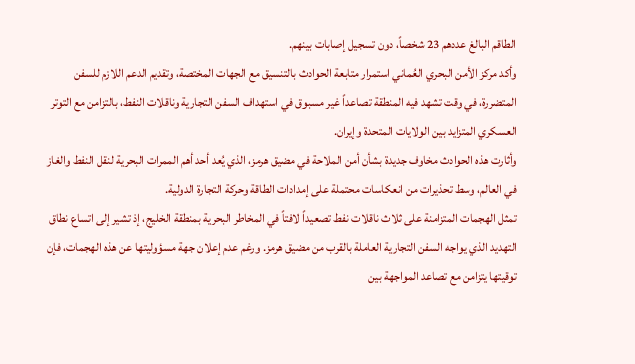الطاقم البالغ عددهم 23 شخصاً، دون تسجيل إصابات بينهم.
وأكد مركز الأمن البحري العُماني استمرار متابعة الحوادث بالتنسيق مع الجهات المختصة، وتقديم الدعم اللازم للسفن المتضررة، في وقت تشهد فيه المنطقة تصاعداً غير مسبوق في استهداف السفن التجارية وناقلات النفط، بالتزامن مع التوتر العسكري المتزايد بين الولايات المتحدة وإيران.
وأثارت هذه الحوادث مخاوف جديدة بشأن أمن الملاحة في مضيق هرمز، الذي يُعد أحد أهم الممرات البحرية لنقل النفط والغاز في العالم، وسط تحذيرات من انعكاسات محتملة على إمدادات الطاقة وحركة التجارة الدولية.
تمثل الهجمات المتزامنة على ثلاث ناقلات نفط تصعيداً لافتاً في المخاطر البحرية بمنطقة الخليج، إذ تشير إلى اتساع نطاق التهديد الذي يواجه السفن التجارية العاملة بالقرب من مضيق هرمز. ورغم عدم إعلان جهة مسؤوليتها عن هذه الهجمات، فإن توقيتها يتزامن مع تصاعد المواجهة بين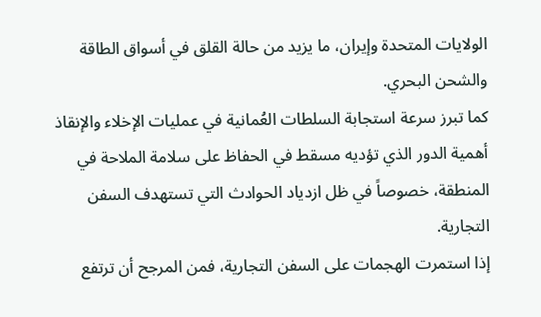الولايات المتحدة وإيران، ما يزيد من حالة القلق في أسواق الطاقة والشحن البحري.
كما تبرز سرعة استجابة السلطات العُمانية في عمليات الإخلاء والإنقاذ أهمية الدور الذي تؤديه مسقط في الحفاظ على سلامة الملاحة في المنطقة، خصوصاً في ظل ازدياد الحوادث التي تستهدف السفن التجارية.
إذا استمرت الهجمات على السفن التجارية، فمن المرجح أن ترتفع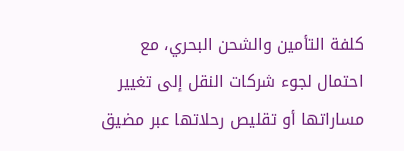كلفة التأمين والشحن البحري، مع احتمال لجوء شركات النقل إلى تغيير مساراتها أو تقليص رحلاتها عبر مضيق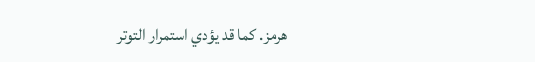هرمز. كما قد يؤدي استمرار التوتر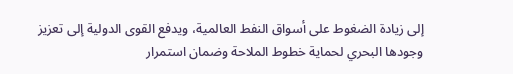إلى زيادة الضغوط على أسواق النفط العالمية، ويدفع القوى الدولية إلى تعزيز وجودها البحري لحماية خطوط الملاحة وضمان استمرار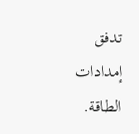تدفق إمدادات الطاقة.